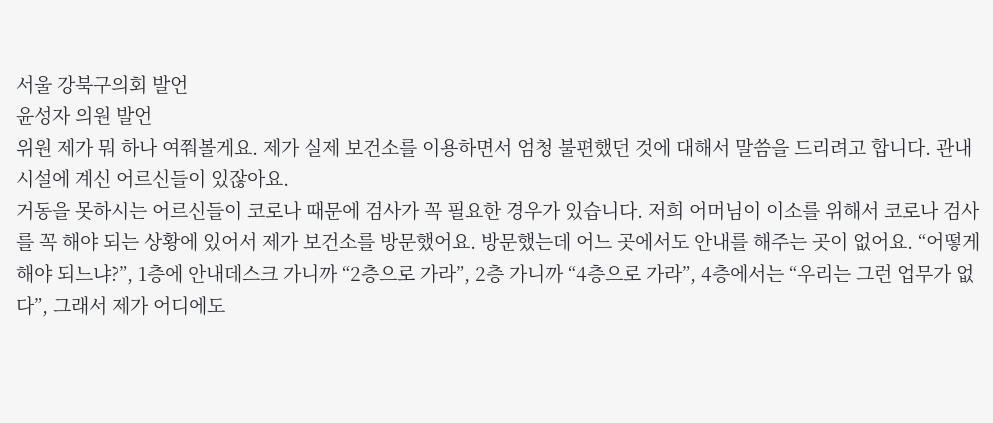서울 강북구의회 발언
윤성자 의원 발언
위원 제가 뭐 하나 여쭤볼게요. 제가 실제 보건소를 이용하면서 엄청 불편했던 것에 대해서 말씀을 드리려고 합니다. 관내 시설에 계신 어르신들이 있잖아요.
거동을 못하시는 어르신들이 코로나 때문에 검사가 꼭 필요한 경우가 있습니다. 저희 어머님이 이소를 위해서 코로나 검사를 꼭 해야 되는 상황에 있어서 제가 보건소를 방문했어요. 방문했는데 어느 곳에서도 안내를 해주는 곳이 없어요. “어떻게 해야 되느냐?”, 1층에 안내데스크 가니까 “2층으로 가라”, 2층 가니까 “4층으로 가라”, 4층에서는 “우리는 그런 업무가 없다”, 그래서 제가 어디에도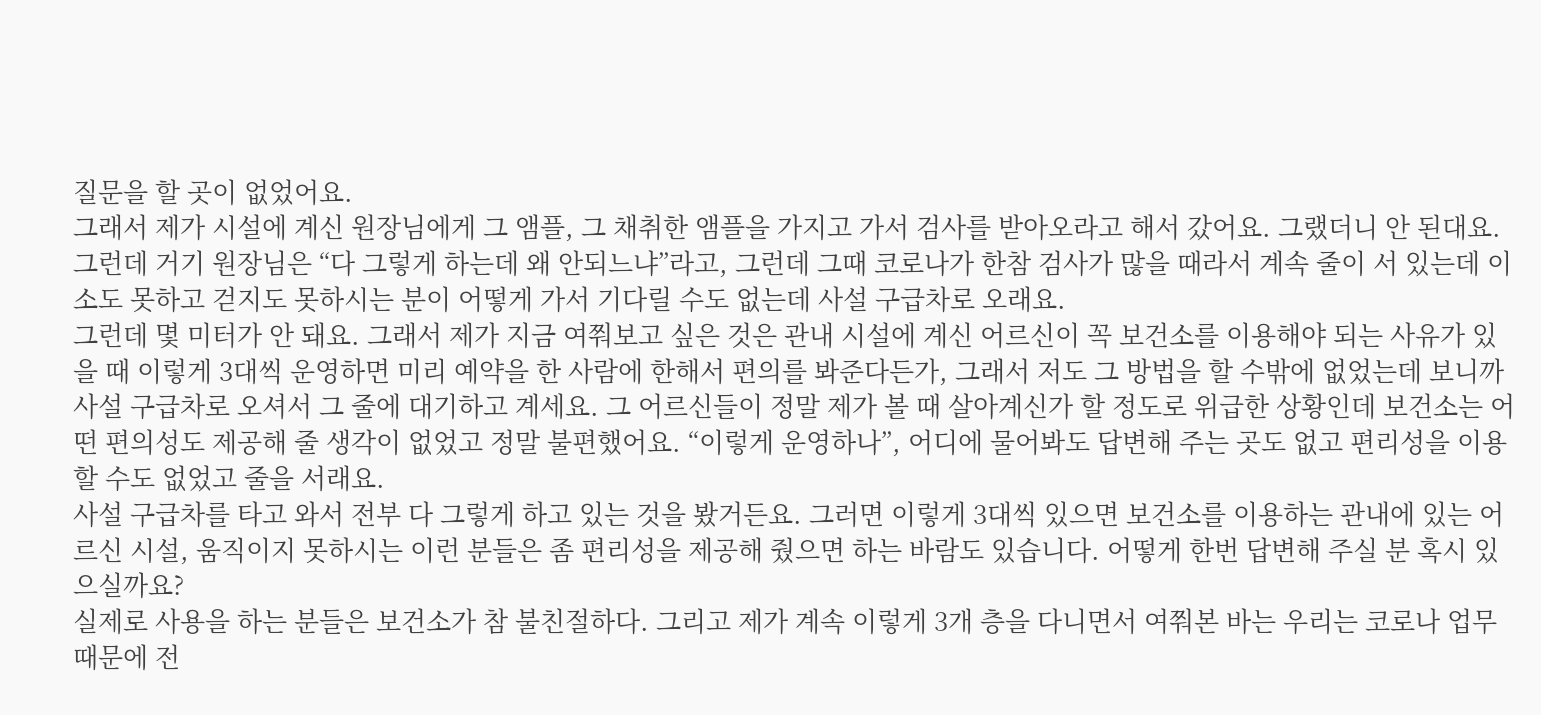질문을 할 곳이 없었어요.
그래서 제가 시설에 계신 원장님에게 그 앰플, 그 채취한 앰플을 가지고 가서 검사를 받아오라고 해서 갔어요. 그랬더니 안 된대요. 그런데 거기 원장님은 “다 그렇게 하는데 왜 안되느냐”라고, 그런데 그때 코로나가 한참 검사가 많을 때라서 계속 줄이 서 있는데 이소도 못하고 걷지도 못하시는 분이 어떻게 가서 기다릴 수도 없는데 사설 구급차로 오래요.
그런데 몇 미터가 안 돼요. 그래서 제가 지금 여쭤보고 싶은 것은 관내 시설에 계신 어르신이 꼭 보건소를 이용해야 되는 사유가 있을 때 이렇게 3대씩 운영하면 미리 예약을 한 사람에 한해서 편의를 봐준다든가, 그래서 저도 그 방법을 할 수밖에 없었는데 보니까 사설 구급차로 오셔서 그 줄에 대기하고 계세요. 그 어르신들이 정말 제가 볼 때 살아계신가 할 정도로 위급한 상황인데 보건소는 어떤 편의성도 제공해 줄 생각이 없었고 정말 불편했어요. “이렇게 운영하나”, 어디에 물어봐도 답변해 주는 곳도 없고 편리성을 이용할 수도 없었고 줄을 서래요.
사설 구급차를 타고 와서 전부 다 그렇게 하고 있는 것을 봤거든요. 그러면 이렇게 3대씩 있으면 보건소를 이용하는 관내에 있는 어르신 시설, 움직이지 못하시는 이런 분들은 좀 편리성을 제공해 줬으면 하는 바람도 있습니다. 어떻게 한번 답변해 주실 분 혹시 있으실까요?
실제로 사용을 하는 분들은 보건소가 참 불친절하다. 그리고 제가 계속 이렇게 3개 층을 다니면서 여쭤본 바는 우리는 코로나 업무 때문에 전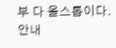부 다 올스톱이다. 안내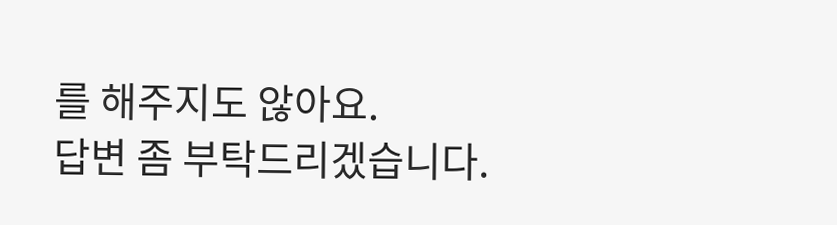를 해주지도 않아요.
답변 좀 부탁드리겠습니다.